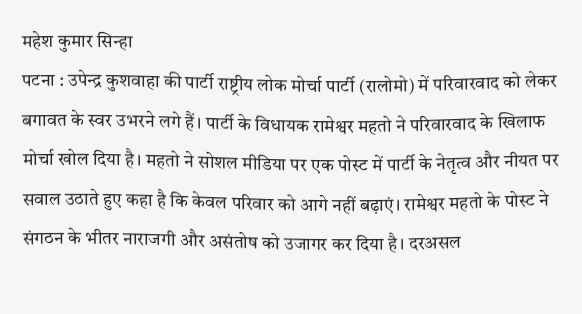महेश कुमार सिन्हा
पटना : उपेन्द्र कुशवाहा की पार्टी राष्ट्रीय लोक मोर्चा पार्टी (रालोमो) में परिवारवाद को लेकर बगावत के स्वर उभरने लगे हैं। पार्टी के विधायक रामेश्वर महतो ने परिवारवाद के खिलाफ मोर्चा खोल दिया है। महतो ने सोशल मीडिया पर एक पोस्ट में पार्टी के नेतृत्व और नीयत पर सवाल उठाते हुए कहा है कि केवल परिवार को आगे नहीं बढ़ाएं। रामेश्वर महतो के पोस्ट ने संगठन के भीतर नाराजगी और असंतोष को उजागर कर दिया है। दरअसल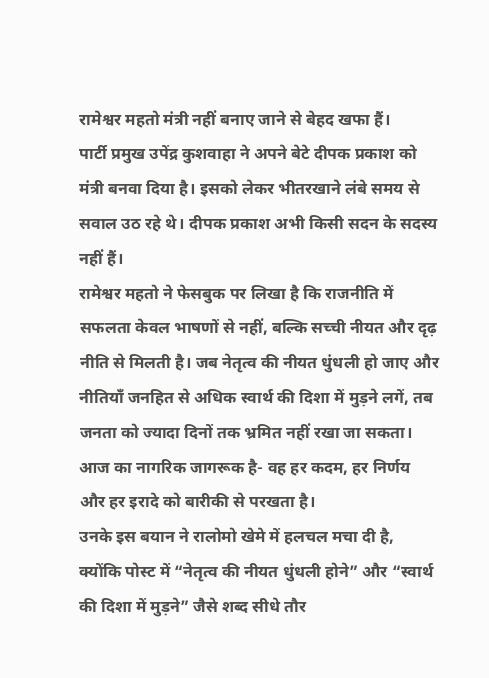रामेश्वर महतो मंत्री नहीं बनाए जाने से बेहद खफा हैं।
पार्टी प्रमुख उपेंद्र कुशवाहा ने अपने बेटे दीपक प्रकाश को मंत्री बनवा दिया है। इसको लेकर भीतरखाने लंबे समय से सवाल उठ रहे थे। दीपक प्रकाश अभी किसी सदन के सदस्य नहीं हैं।
रामेश्वर महतो ने फेसबुक पर लिखा है कि राजनीति में सफलता केवल भाषणों से नहीं, बल्कि सच्ची नीयत और दृढ़ नीति से मिलती है। जब नेतृत्व की नीयत धुंधली हो जाए और नीतियाँ जनहित से अधिक स्वार्थ की दिशा में मुड़ने लगें, तब जनता को ज्यादा दिनों तक भ्रमित नहीं रखा जा सकता। आज का नागरिक जागरूक है- वह हर कदम, हर निर्णय और हर इरादे को बारीकी से परखता है।
उनके इस बयान ने रालोमो खेमे में हलचल मचा दी है, क्योंकि पोस्ट में “नेतृत्व की नीयत धुंधली होने” और “स्वार्थ की दिशा में मुड़ने” जैसे शब्द सीधे तौर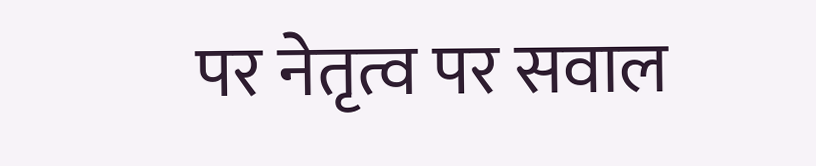पर नेतृत्व पर सवाल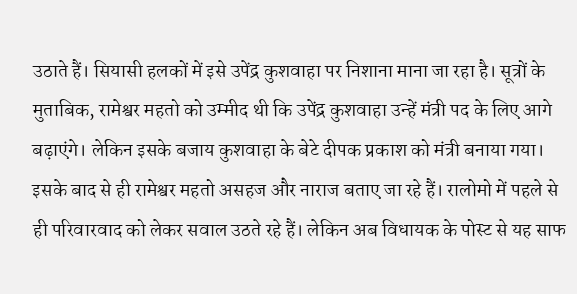उठाते हैं। सियासी हलकों में इसे उपेंद्र कुशवाहा पर निशाना माना जा रहा है। सूत्रों के मुताबिक, रामेश्वर महतो को उम्मीद थी कि उपेंद्र कुशवाहा उन्हें मंत्री पद के लिए आगे बढ़ाएंगे। लेकिन इसके बजाय कुशवाहा के बेटे दीपक प्रकाश को मंत्री बनाया गया।
इसके बाद से ही रामेश्वर महतो असहज और नाराज बताए जा रहे हैं। रालोमो में पहले से ही परिवारवाद को लेकर सवाल उठते रहे हैं। लेकिन अब विधायक के पोस्ट से यह साफ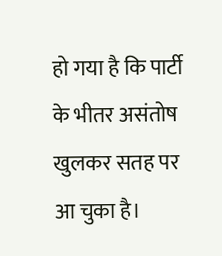हो गया है कि पार्टी के भीतर असंतोष खुलकर सतह पर आ चुका है।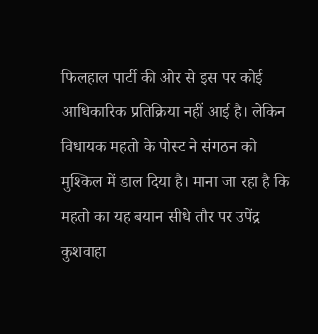फिलहाल पार्टी की ओर से इस पर कोई आधिकारिक प्रतिक्रिया नहीं आई है। लेकिन विधायक महतो के पोस्ट ने संगठन को मुश्किल में डाल दिया है। माना जा रहा है कि महतो का यह बयान सीधे तौर पर उपेंद्र कुशवाहा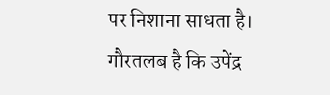पर निशाना साधता है।
गौरतलब है कि उपेंद्र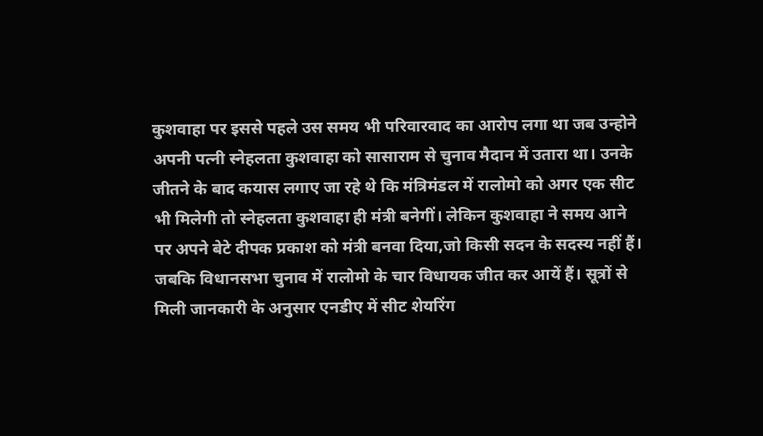कुशवाहा पर इससे पहले उस समय भी परिवारवाद का आरोप लगा था जब उन्होने अपनी पत्नी स्नेहलता कुशवाहा को सासाराम से चुनाव मैदान में उतारा था। उनके जीतने के बाद कयास लगाए जा रहे थे कि मंत्रिमंडल में रालोमो को अगर एक सीट भी मिलेगी तो स्नेहलता कुशवाहा ही मंत्री बनेगीं। लेकिन कुशवाहा ने समय आने पर अपने बेटे दीपक प्रकाश को मंत्री बनवा दिया,जो किसी सदन के सदस्य नहीं हैं।
जबकि विधानसभा चुनाव में रालोमो के चार विधायक जीत कर आयें हैं। सूत्रों से मिली जानकारी के अनुसार एनडीए में सीट शेयरिंग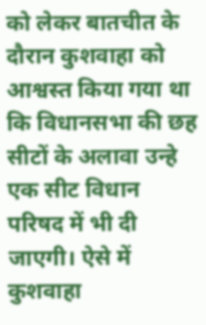को लेकर बातचीत के दौरान कुशवाहा को आश्वस्त किया गया था कि विधानसभा की छह सीटों के अलावा उन्हे एक सीट विधान परिषद में भी दी जाएगी। ऐसे में कुशवाहा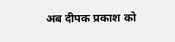अब दीपक प्रकाश को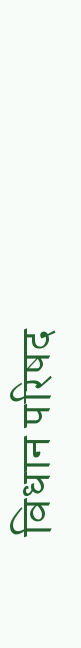विधान परिषद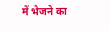में भेजने का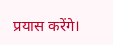प्रयास करेंगे।